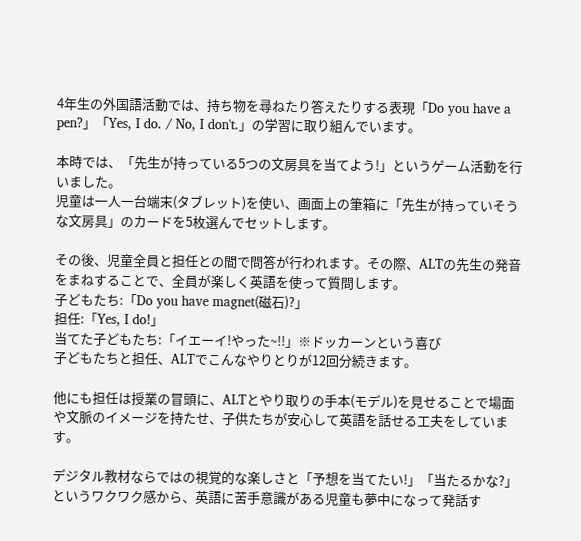4年生の外国語活動では、持ち物を尋ねたり答えたりする表現「Do you have a pen?」「Yes, I do. / No, I don't.」の学習に取り組んでいます。

本時では、「先生が持っている5つの文房具を当てよう!」というゲーム活動を行いました。
児童は一人一台端末(タブレット)を使い、画面上の筆箱に「先生が持っていそうな文房具」のカードを5枚選んでセットします。

その後、児童全員と担任との間で問答が行われます。その際、ALTの先生の発音をまねすることで、全員が楽しく英語を使って質問します。
子どもたち:「Do you have magnet(磁石)?」
担任:「Yes, I do!」
当てた子どもたち:「イエーイ!やった~!!」※ドッカーンという喜び
子どもたちと担任、ALTでこんなやりとりが12回分続きます。

他にも担任は授業の冒頭に、ALTとやり取りの手本(モデル)を見せることで場面や文脈のイメージを持たせ、子供たちが安心して英語を話せる工夫をしています。

デジタル教材ならではの視覚的な楽しさと「予想を当てたい!」「当たるかな?」というワクワク感から、英語に苦手意識がある児童も夢中になって発話す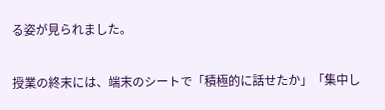る姿が見られました。

授業の終末には、端末のシートで「積極的に話せたか」「集中し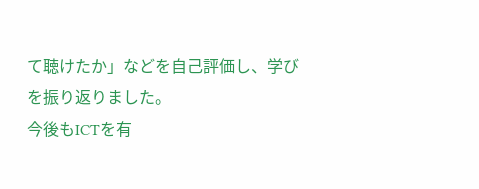て聴けたか」などを自己評価し、学びを振り返りました。
今後もICTを有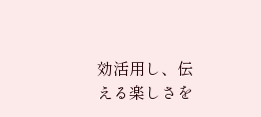効活用し、伝える楽しさを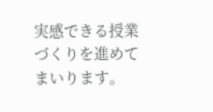実感できる授業づくりを進めてまいります。